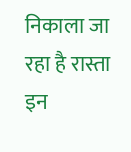निकाला जा रहा है रास्ता
इन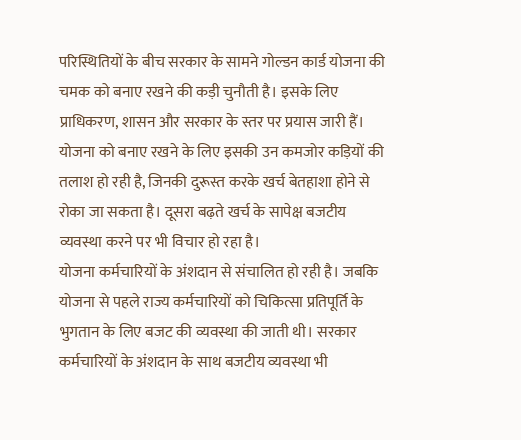परिस्थितियों के बीच सरकार के सामने गोल्डन कार्ड योजना की चमक को बनाए रखने की कड़ी चुनौती है। इसके लिए प्राधिकरण, शासन और सरकार के स्तर पर प्रयास जारी हैं। योजना को बनाए रखने के लिए इसकी उन कमजोर कड़ियों की तलाश हो रही है, जिनकी दुरूस्त करके खर्च बेतहाशा होने से रोका जा सकता है। दूसरा बढ़ते खर्च के सापेक्ष बजटीय व्यवस्था करने पर भी विचार हो रहा है।
योजना कर्मचारियों के अंशदान से संचालित हो रही है। जबकि योजना से पहले राज्य कर्मचारियों को चिकित्सा प्रतिपूर्ति के भुगतान के लिए बजट की व्यवस्था की जाती थी। सरकार कर्मचारियों के अंशदान के साथ बजटीय व्यवस्था भी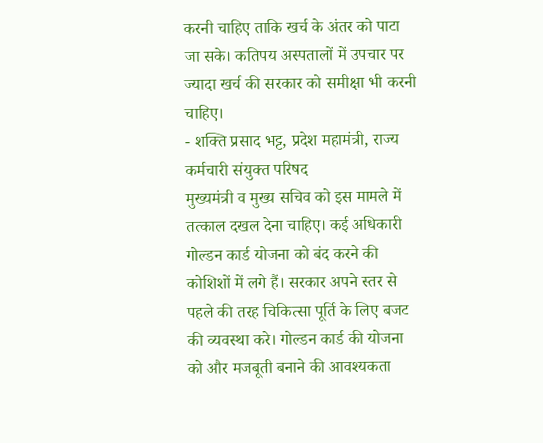करनी चाहिए ताकि खर्च के अंतर को पाटा जा सके। कतिपय अस्पतालों में उपचार पर ज्यादा खर्च की सरकार को समीक्षा भी करनी चाहिए।
- शक्ति प्रसाद भट्ट, प्रदेश महामंत्री, राज्य कर्मचारी संयुक्त परिषद
मुख्यमंत्री व मुख्य सचिव को इस मामले में तत्काल दखल देना चाहिए। कई अधिकारी गोल्डन कार्ड योजना को बंद करने की कोशिशों में लगे हैं। सरकार अपने स्तर से पहले की तरह चिकित्सा पूर्ति के लिए बजट की व्यवस्था करे। गोल्डन कार्ड की योजना को और मजबूती बनाने की आवश्यकता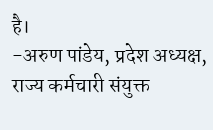है।
-अरुण पांडेय, प्रदेश अध्यक्ष, राज्य कर्मचारी संयुक्त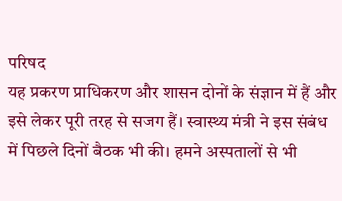परिषद
यह प्रकरण प्राधिकरण और शासन दोनों के संज्ञान में हैं और इसे लेकर पूरी तरह से सजग हैं। स्वास्थ्य मंत्री ने इस संबंध में पिछले दिनों बैठक भी की। हमने अस्पतालों से भी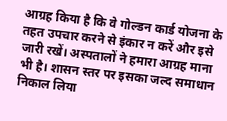आग्रह किया है कि वे गोल्डन कार्ड योजना के तहत उपचार करने से इंकार न करें और इसे जारी रखें। अस्पतालों ने हमारा आग्रह माना भी है। शासन स्तर पर इसका जल्द समाधान निकाल लिया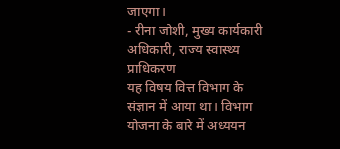जाएगा।
- रीना जोशी, मुख्य कार्यकारी अधिकारी, राज्य स्वास्थ्य प्राधिकरण
यह विषय वित्त विभाग के संज्ञान में आया था। विभाग योजना के बारे में अध्ययन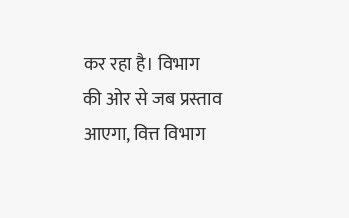कर रहा है। विभाग की ओर से जब प्रस्ताव आएगा, वित्त विभाग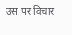उस पर विचार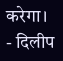करेगा।
- दिलीप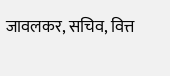जावलकर, सचिव, वित्त